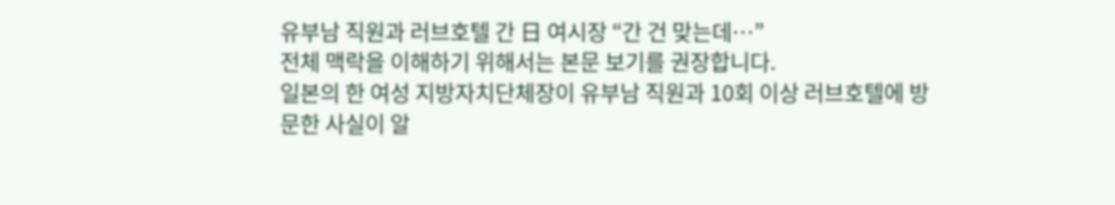유부남 직원과 러브호텔 간 日 여시장 “간 건 맞는데…”
전체 맥락을 이해하기 위해서는 본문 보기를 권장합니다.
일본의 한 여성 지방자치단체장이 유부남 직원과 10회 이상 러브호텔에 방문한 사실이 알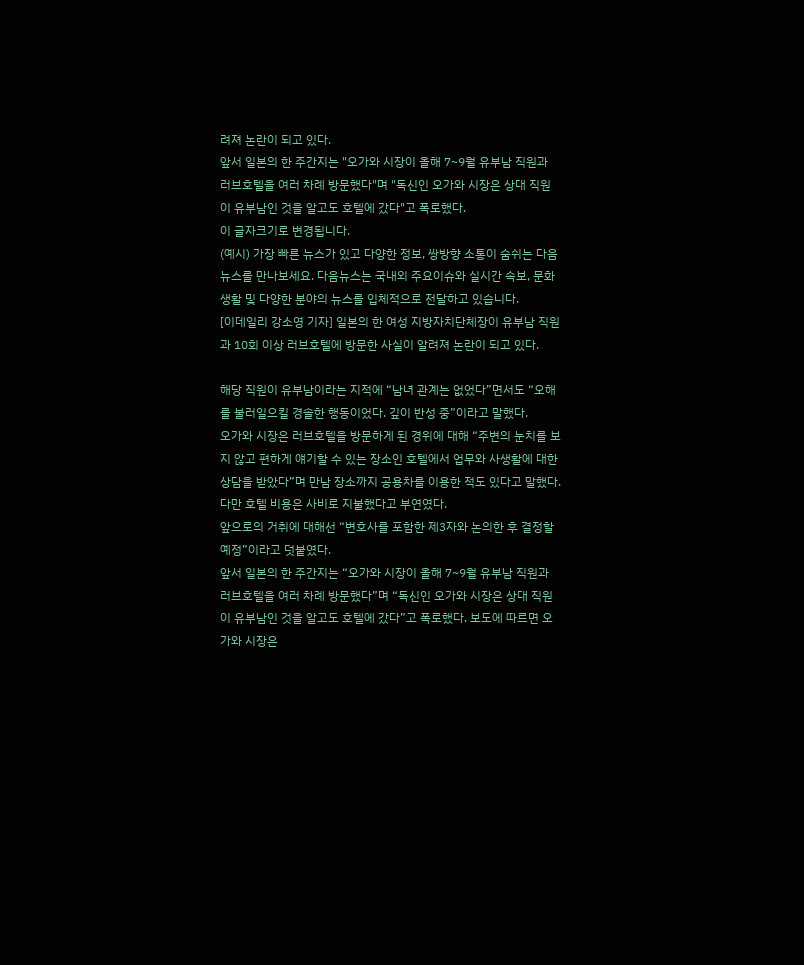려져 논란이 되고 있다.
앞서 일본의 한 주간지는 "오가와 시장이 올해 7~9월 유부남 직원과 러브호텔을 여러 차례 방문했다"며 "독신인 오가와 시장은 상대 직원이 유부남인 것을 알고도 호텔에 갔다"고 폭로했다.
이 글자크기로 변경됩니다.
(예시) 가장 빠른 뉴스가 있고 다양한 정보, 쌍방향 소통이 숨쉬는 다음뉴스를 만나보세요. 다음뉴스는 국내외 주요이슈와 실시간 속보, 문화생활 및 다양한 분야의 뉴스를 입체적으로 전달하고 있습니다.
[이데일리 강소영 기자] 일본의 한 여성 지방자치단체장이 유부남 직원과 10회 이상 러브호텔에 방문한 사실이 알려져 논란이 되고 있다.

해당 직원이 유부남이라는 지적에 “남녀 관계는 없었다”면서도 “오해를 불러일으킬 경솔한 행동이었다. 깊이 반성 중”이라고 말했다.
오가와 시장은 러브호텔을 방문하게 된 경위에 대해 “주변의 눈치를 보지 않고 편하게 얘기할 수 있는 장소인 호텔에서 업무와 사생활에 대한 상담을 받았다”며 만남 장소까지 공용차를 이용한 적도 있다고 말했다. 다만 호텔 비용은 사비로 지불했다고 부연였다.
앞으로의 거취에 대해선 “변호사를 포함한 제3자와 논의한 후 결정할 예정”이라고 덧붙였다.
앞서 일본의 한 주간지는 “오가와 시장이 올해 7~9월 유부남 직원과 러브호텔을 여러 차례 방문했다”며 “독신인 오가와 시장은 상대 직원이 유부남인 것을 알고도 호텔에 갔다”고 폭로했다. 보도에 따르면 오가와 시장은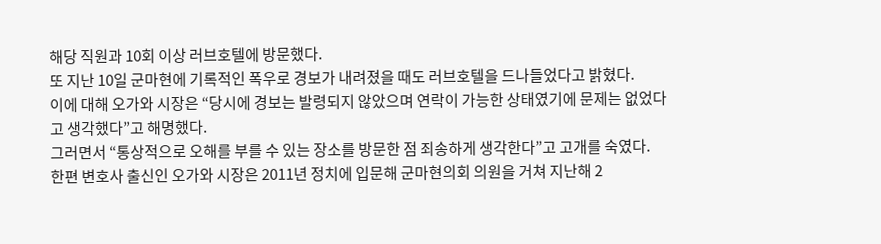해당 직원과 10회 이상 러브호텔에 방문했다.
또 지난 10일 군마현에 기록적인 폭우로 경보가 내려졌을 때도 러브호텔을 드나들었다고 밝혔다.
이에 대해 오가와 시장은 “당시에 경보는 발령되지 않았으며 연락이 가능한 상태였기에 문제는 없었다고 생각했다”고 해명했다.
그러면서 “통상적으로 오해를 부를 수 있는 장소를 방문한 점 죄송하게 생각한다”고 고개를 숙였다.
한편 변호사 출신인 오가와 시장은 2011년 정치에 입문해 군마현의회 의원을 거쳐 지난해 2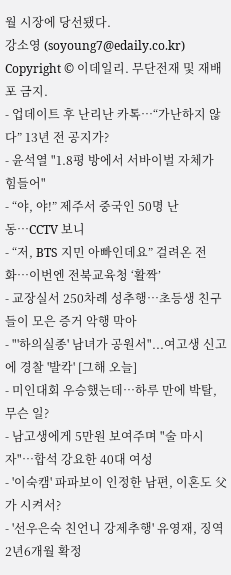월 시장에 당선됐다.
강소영 (soyoung7@edaily.co.kr)
Copyright © 이데일리. 무단전재 및 재배포 금지.
- 업데이트 후 난리난 카톡…“가난하지 않다” 13년 전 공지가?
- 윤석열 "1.8평 방에서 서바이벌 자체가 힘들어"
- “야, 야!” 제주서 중국인 50명 난동…CCTV 보니
- “저, BTS 지민 아빠인데요” 걸려온 전화…이번엔 전북교육청 ‘활짝’
- 교장실서 250차례 성추행…초등생 친구들이 모은 증거 악행 막아
- "'하의실종' 남녀가 공원서"...여고생 신고에 경찰 '발칵' [그해 오늘]
- 미인대회 우승했는데…하루 만에 박탈, 무슨 일?
- 남고생에게 5만원 보여주며 "술 마시자"…합석 강요한 40대 여성
- '이숙캠' 파파보이 인정한 남편, 이혼도 父가 시켜서?
- '선우은숙 친언니 강제추행' 유영재, 징역 2년6개월 확정